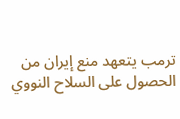ترمب يتعهد منع إيران من الحصول على السلاح النووي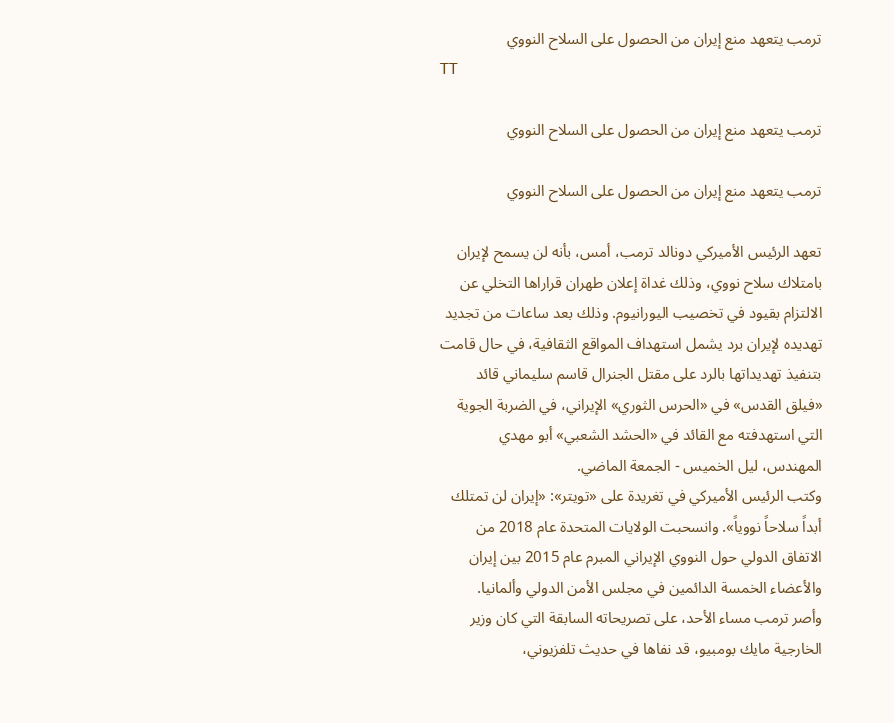ترمب يتعهد منع إيران من الحصول على السلاح النووي
TT

ترمب يتعهد منع إيران من الحصول على السلاح النووي

ترمب يتعهد منع إيران من الحصول على السلاح النووي

تعهد الرئيس الأميركي دونالد ترمب، أمس، بأنه لن يسمح لإيران بامتلاك سلاح نووي، وذلك غداة إعلان طهران قراراها التخلي عن الالتزام بقيود في تخصيب اليورانيوم. وذلك بعد ساعات من تجديد تهديده لإيران برد يشمل استهداف المواقع الثقافية، في حال قامت بتنفيذ تهديداتها بالرد على مقتل الجنرال قاسم سليماني قائد «فيلق القدس» في «الحرس الثوري» الإيراني، في الضربة الجوية التي استهدفته مع القائد في «الحشد الشعبي» أبو مهدي المهندس، ليل الخميس - الجمعة الماضي.
وكتب الرئيس الأميركي في تغريدة على «تويتر»: «إيران لن تمتلك أبداً سلاحاً نووياً». وانسحبت الولايات المتحدة عام 2018 من الاتفاق الدولي حول النووي الإيراني المبرم عام 2015 بين إيران والأعضاء الخمسة الدائمين في مجلس الأمن الدولي وألمانيا.
وأصر ترمب مساء الأحد، على تصريحاته السابقة التي كان وزير الخارجية مايك بومبيو، قد نفاها في حديث تلفزيوني،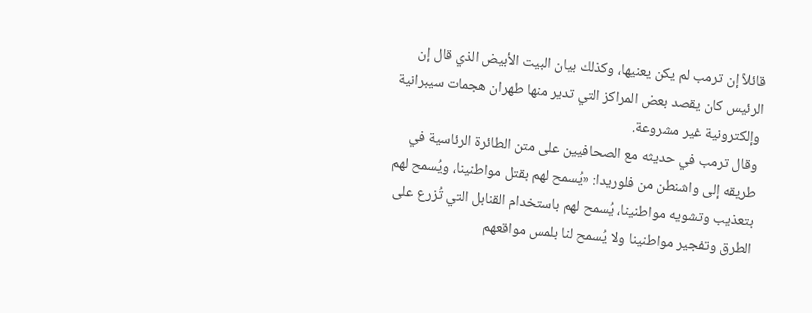قائلاً إن ترمب لم يكن يعنيها، وكذلك بيان البيت الأبيض الذي قال إن الرئيس كان يقصد بعض المراكز التي تدير منها طهران هجمات سيبرانية وإلكترونية غير مشروعة.
وقال ترمب في حديثه مع الصحافيين على متن الطائرة الرئاسية في طريقه إلى واشنطن من فلوريدا: «يُسمح لهم بقتل مواطنينا، ويُسمح لهم بتعذيب وتشويه مواطنينا، يُسمح لهم باستخدام القنابل التي تُزرع على الطرق وتفجير مواطنينا ولا يُسمح لنا بلمس مواقعهم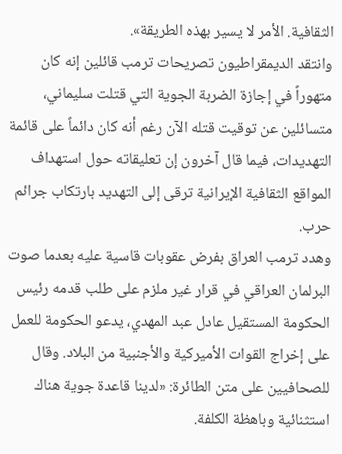الثقافية. الأمر لا يسير بهذه الطريقة».
وانتقد الديمقراطيون تصريحات ترمب قائلين إنه كان متهوراً في إجازة الضربة الجوية التي قتلت سليماني، متسائلين عن توقيت قتله الآن رغم أنه كان دائماً على قائمة التهديدات، فيما قال آخرون إن تعليقاته حول استهداف المواقع الثقافية الإيرانية ترقى إلى التهديد بارتكاب جرائم حرب.
وهدد ترمب العراق بفرض عقوبات قاسية عليه بعدما صوت البرلمان العراقي في قرار غير ملزم على طلب قدمه رئيس الحكومة المستقيل عادل عبد المهدي، يدعو الحكومة للعمل على إخراج القوات الأميركية والأجنبية من البلاد. وقال للصحافيين على متن الطائرة: «لدينا قاعدة جوية هناك استثنائية وباهظة الكلفة.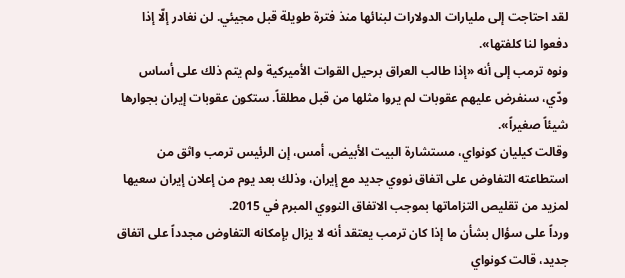لقد احتاجت إلى مليارات الدولارات لبنائها منذ فترة طويلة قبل مجيئي. لن نغادر إلّا إذا دفعوا لنا كلفتها».
ونوه ترمب إلى أنه «إذا طالب العراق برحيل القوات الأميركية ولم يتم ذلك على أساس ودّي، سنفرض عليهم عقوبات لم يروا مثلها من قبل مطلقاً. ستكون عقوبات إيران بجوارها شيئاً صغيراً».
وقالت كيليان كونواي، مستشارة البيت الأبيض، أمس، إن الرئيس ترمب واثق من استطاعته التفاوض على اتفاق نووي جديد مع إيران، وذلك بعد يوم من إعلان إيران سعيها لمزيد من تقليص التزاماتها بموجب الاتفاق النووي المبرم في 2015.
ورداً على سؤال بشأن ما إذا كان ترمب يعتقد أنه لا يزال بإمكانه التفاوض مجدداً على اتفاق جديد، قالت كونواي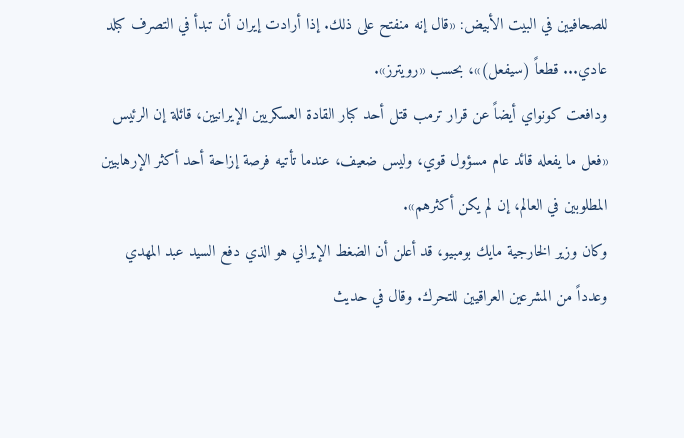للصحافيين في البيت الأبيض: «قال إنه منفتح على ذلك. إذا أرادت إيران أن تبدأ في التصرف كبلد عادي... قطعاً (سيفعل)»، بحسب «رويترز».
ودافعت كونواي أيضاً عن قرار ترمب قتل أحد كبار القادة العسكريين الإيرانيين، قائلة إن الرئيس «فعل ما يفعله قائد عام مسؤول قوي، وليس ضعيف، عندما تأتيه فرصة إزاحة أحد أكثر الإرهابيين المطلوبين في العالم، إن لم يكن أكثرهم».
وكان وزير الخارجية مايك بومبيو، قد أعلن أن الضغط الإيراني هو الذي دفع السيد عبد المهدي وعدداً من المشرعين العراقيين للتحرك. وقال في حديث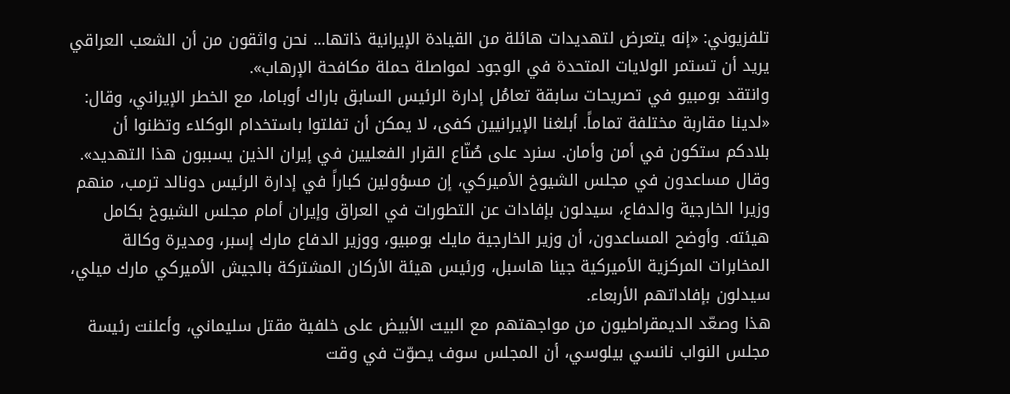تلفزيوني: «إنه يتعرض لتهديدات هائلة من القيادة الإيرانية ذاتها... نحن واثقون من أن الشعب العراقي يريد أن تستمر الولايات المتحدة في الوجود لمواصلة حملة مكافحة الإرهاب».
وانتقد بومبيو في تصريحات سابقة تعامُل إدارة الرئيس السابق باراك أوباما، مع الخطر الإيراني، وقال: «لدينا مقاربة مختلفة تماماً. أبلغنا الإيرانيين كفى، لا يمكن أن تفلتوا باستخدام الوكلاء وتظنوا أن بلادكم ستكون في أمن وأمان. سنرد على صُنّاع القرار الفعليين في إيران الذين يسببون هذا التهديد».
وقال مساعدون في مجلس الشيوخ الأميركي، إن مسؤولين كباراً في إدارة الرئيس دونالد ترمب، منهم وزيرا الخارجية والدفاع، سيدلون بإفادات عن التطورات في العراق وإيران أمام مجلس الشيوخ بكامل هيئته. وأوضح المساعدون، أن وزير الخارجية مايك بومبيو، ووزير الدفاع مارك إسبر، ومديرة وكالة المخابرات المركزية الأميركية جينا هاسبل، ورئيس هيئة الأركان المشتركة بالجيش الأميركي مارك ميلي، سيدلون بإفاداتهم الأربعاء.
هذا وصعّد الديمقراطيون من مواجهتهم مع البيت الأبيض على خلفية مقتل سليماني، وأعلنت رئيسة مجلس النواب نانسي بيلوسي، أن المجلس سوف يصوّت في وقت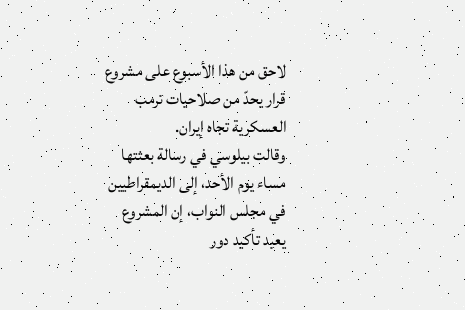لاحق من هذا الأسبوع على مشروع قرار يحدّ من صلاحيات ترمب العسكرية تجاه إيران.
وقالت بيلوسي في رسالة بعثتها مساء يوم الأحد، إلى الديمقراطيين في مجلس النواب، إن المشروع يعيد تأكيد دور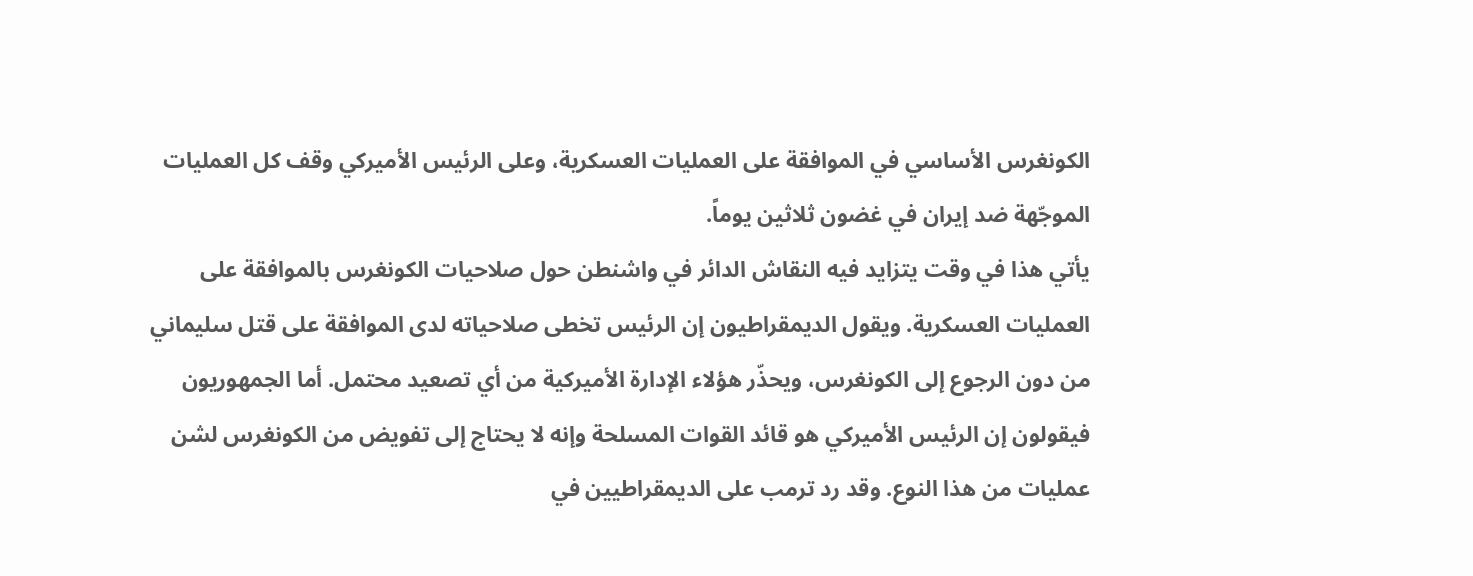الكونغرس الأساسي في الموافقة على العمليات العسكرية، وعلى الرئيس الأميركي وقف كل العمليات الموجّهة ضد إيران في غضون ثلاثين يوماً.
يأتي هذا في وقت يتزايد فيه النقاش الدائر في واشنطن حول صلاحيات الكونغرس بالموافقة على العمليات العسكرية. ويقول الديمقراطيون إن الرئيس تخطى صلاحياته لدى الموافقة على قتل سليماني من دون الرجوع إلى الكونغرس، ويحذّر هؤلاء الإدارة الأميركية من أي تصعيد محتمل. أما الجمهوريون فيقولون إن الرئيس الأميركي هو قائد القوات المسلحة وإنه لا يحتاج إلى تفويض من الكونغرس لشن عمليات من هذا النوع. وقد رد ترمب على الديمقراطيين في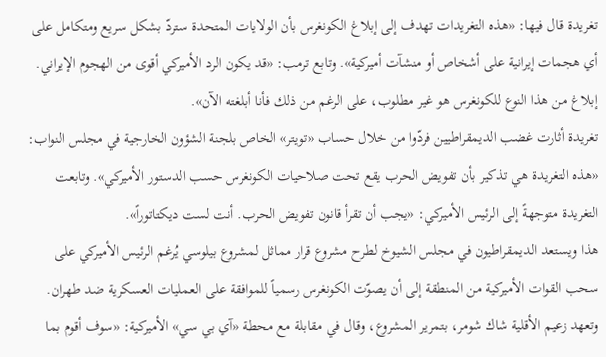تغريدة قال فيها: «هذه التغريدات تهدف إلى إبلاغ الكونغرس بأن الولايات المتحدة ستردّ بشكل سريع ومتكامل على أي هجمات إيرانية على أشخاص أو منشآت أميركية». وتابع ترمب: «قد يكون الرد الأميركي أقوى من الهجوم الإيراني. إبلاغ من هذا النوع للكونغرس هو غير مطلوب، على الرغم من ذلك فأنا أبلغته الآن».
تغريدة أثارت غضب الديمقراطيين فردّوا من خلال حساب «تويتر» الخاص بلجنة الشؤون الخارجية في مجلس النواب: «هذه التغريدة هي تذكير بأن تفويض الحرب يقع تحت صلاحيات الكونغرس حسب الدستور الأميركي». وتابعت التغريدة متوجهةً إلى الرئيس الأميركي: «يجب أن تقرأ قانون تفويض الحرب. أنت لست ديكتاتوراً».
هذا ويستعد الديمقراطيون في مجلس الشيوخ لطرح مشروع قرار مماثل لمشروع بيلوسي يُرغم الرئيس الأميركي على سحب القوات الأميركية من المنطقة إلى أن يصوّت الكونغرس رسمياً للموافقة على العمليات العسكرية ضد طهران. وتعهد زعيم الأقلية شاك شومر، بتمرير المشروع، وقال في مقابلة مع محطة «آي بي سي» الأميركية: «سوف أقوم بما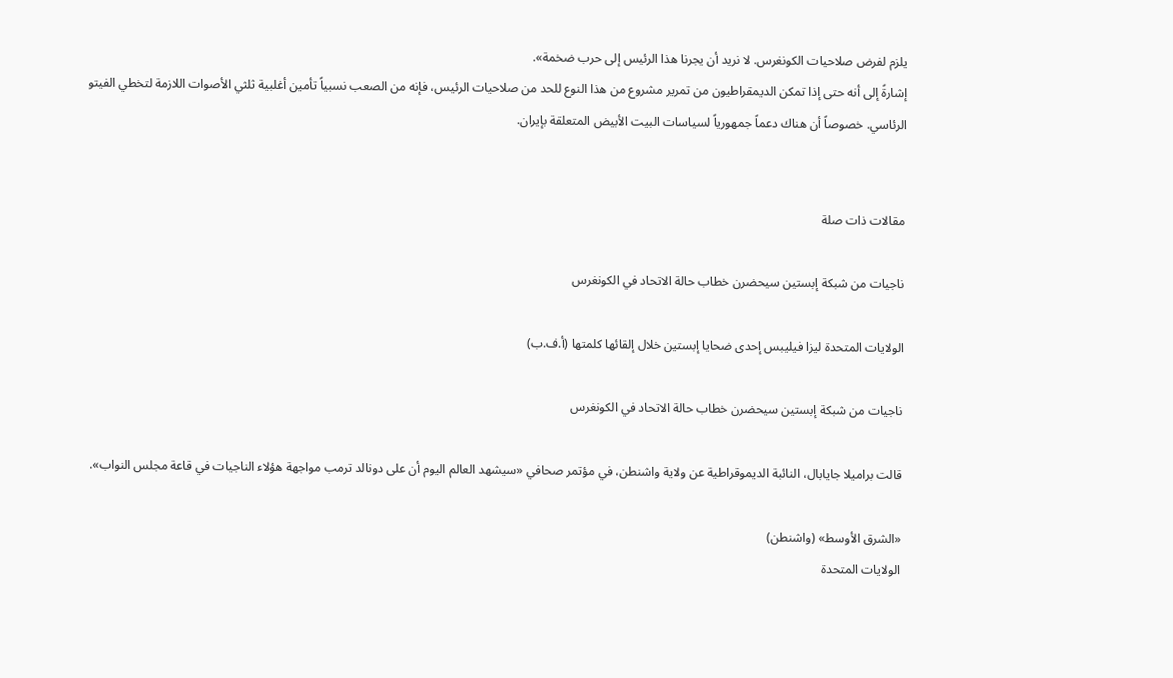يلزم لفرض صلاحيات الكونغرس. لا نريد أن يجرنا هذا الرئيس إلى حرب ضخمة».
إشارةً إلى أنه حتى إذا تمكن الديمقراطيون من تمرير مشروع من هذا النوع للحد من صلاحيات الرئيس، فإنه من الصعب نسبياً تأمين أغلبية ثلثي الأصوات اللازمة لتخطي الفيتو الرئاسي. خصوصاً أن هناك دعماً جمهورياً لسياسات البيت الأبيض المتعلقة بإيران.


مقالات ذات صلة

ناجيات من شبكة إبستين سيحضرن خطاب حالة الاتحاد في الكونغرس

الولايات المتحدة ليزا فيليبس إحدى ضحايا إبستين خلال إلقائها كلمتها (أ.ف.ب)

ناجيات من شبكة إبستين سيحضرن خطاب حالة الاتحاد في الكونغرس

قالت براميلا جايابال، النائبة الديموقراطية عن ولاية واشنطن، في مؤتمر صحافي «سيشهد العالم اليوم أن على دونالد ترمب مواجهة هؤلاء الناجيات في قاعة مجلس النواب».

«الشرق الأوسط» (واشنطن)
الولايات المتحدة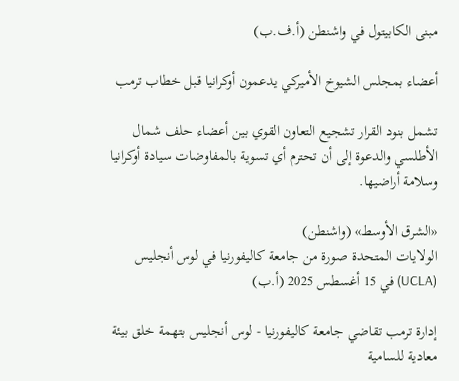مبنى الكابيتول في واشنطن (أ.ف.ب)

أعضاء بمجلس الشيوخ الأميركي يدعمون أوكرانيا قبل خطاب ترمب

تشمل بنود القرار تشجيع التعاون القوي بين أعضاء حلف شمال الأطلسي والدعوة إلى أن تحترم أي تسوية بالمفاوضات سيادة أوكرانيا وسلامة أراضيها.

«الشرق الأوسط» (واشنطن)
الولايات المتحدة صورة من جامعة كاليفورنيا في لوس أنجليس (UCLA) في 15 أغسطس 2025 (أ.ب)

إدارة ترمب تقاضي جامعة كاليفورنيا - لوس أنجليس بتهمة خلق بيئة معادية للسامية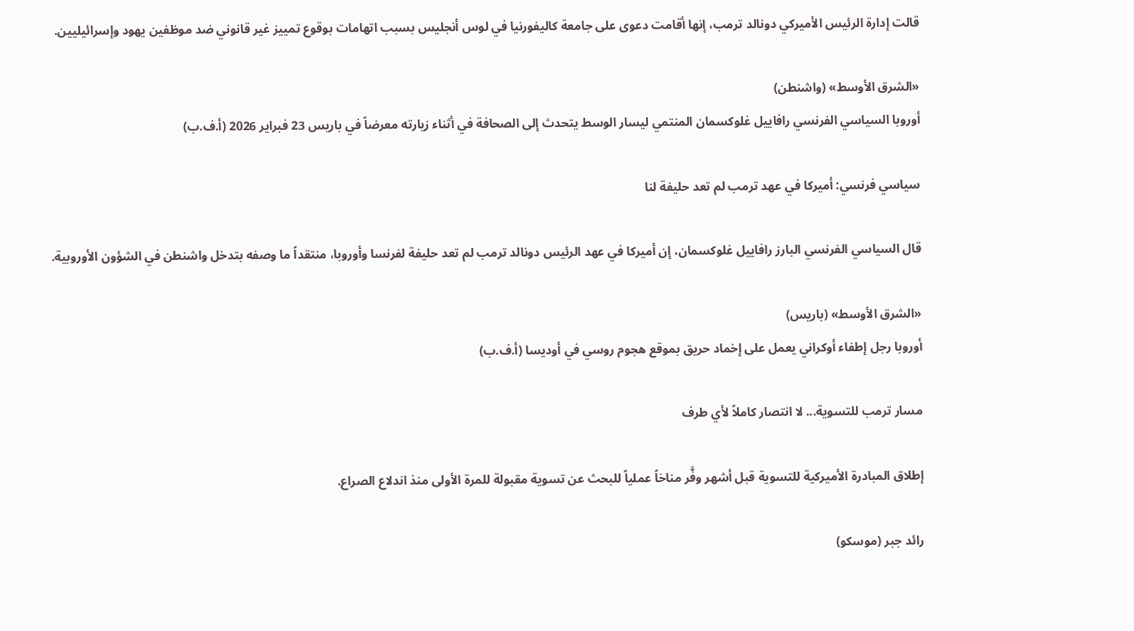قالت إدارة الرئيس الأميركي دونالد ترمب، إنها أقامت دعوى على جامعة كاليفورنيا في لوس أنجليس بسبب اتهامات بوقوع تمييز غير قانوني ضد موظفين يهود وإسرائيليين.

«الشرق الأوسط» (واشنطن)
أوروبا السياسي الفرنسي رافاييل غلوكسمان المنتمي ليسار الوسط يتحدث إلى الصحافة في أثناء زيارته معرضاً في باريس 23 فبراير 2026 (أ.ف.ب)

سياسي فرنسي: أميركا في عهد ترمب لم تعد حليفة لنا

قال السياسي الفرنسي البارز رافاييل غلوكسمان، إن أميركا في عهد الرئيس دونالد ترمب لم تعد حليفة لفرنسا وأوروبا، منتقداً ما وصفه بتدخل واشنطن في الشؤون الأوروبية.

«الشرق الأوسط» (باريس)
أوروبا رجل إطفاء أوكراني يعمل على إخماد حريق بموقع هجوم روسي في أوديسا (أ.ف.ب)

مسار ترمب للتسوية... لا انتصار كاملاً لأي طرف

إطلاق المبادرة الأميركية للتسوية قبل أشهر وفَّر مناخاً عملياً للبحث عن تسوية مقبولة للمرة الأولى منذ اندلاع الصراع.

رائد جبر (موسكو)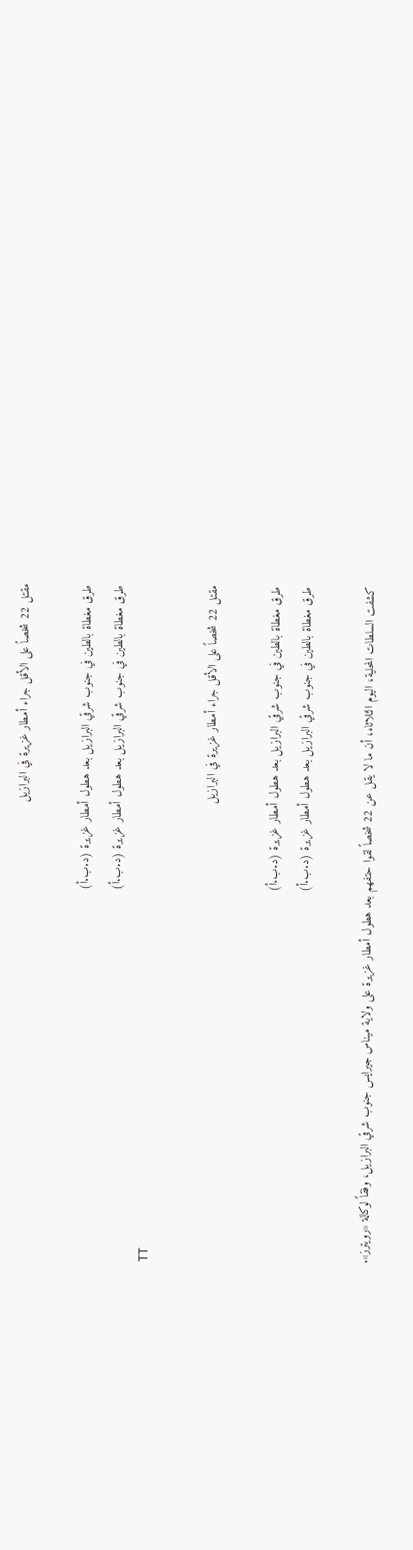مقتل 22 شخصاً على الأقل جراء أمطار غزيرة في البرازيل

طرق مغطاة بالطين في جنوب شرقي البرازيل بعد هطول أمطار غزيرة (د.ب.أ)
طرق مغطاة بالطين في جنوب شرقي البرازيل بعد هطول أمطار غزيرة (د.ب.أ)
TT

مقتل 22 شخصاً على الأقل جراء أمطار غزيرة في البرازيل

طرق مغطاة بالطين في جنوب شرقي البرازيل بعد هطول أمطار غزيرة (د.ب.أ)
طرق مغطاة بالطين في جنوب شرقي البرازيل بعد هطول أمطار غزيرة (د.ب.أ)

كشفت السلطات المحلية، اليوم الثلاثاء، أن ما لا يقل عن 22 شخصاً لقوا حتفهم بعد هطول أمطار غزيرة على ولاية ميناس جيرايس جنوب شرقي البرازيل، وفقاً لوكالة «رويترز».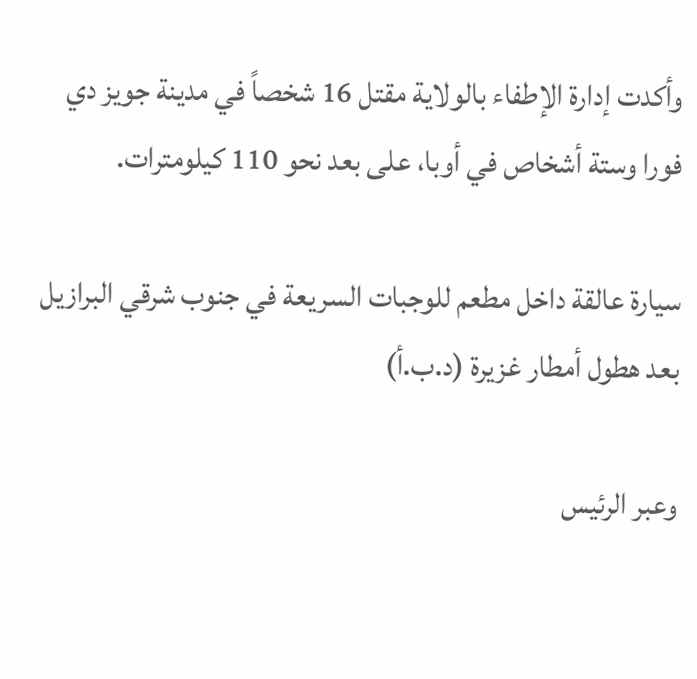وأكدت إدارة الإطفاء بالولاية ‌مقتل 16 شخصاً في مدينة ‌جويز دي فورا وستة أشخاص في أوبا، على بعد نحو 110 كيلومترات.

سيارة عالقة داخل مطعم للوجبات السريعة في جنوب شرقي البرازيل بعد هطول أمطار غزيرة (د.ب.أ)

وعبر الرئيس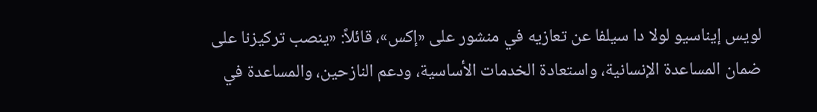لويس إيناسيو لولا دا سيلفا عن تعازيه في منشور على «إكس»، قائلاً: «ينصب تركيزنا على ضمان ‌المساعدة ‌الإنسانية، واستعادة الخدمات الأساسية، ودعم النازحين، والمساعدة ‌في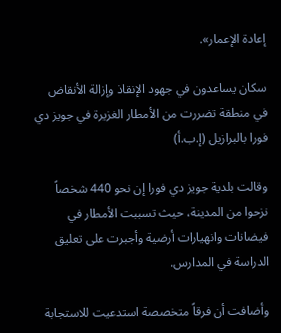إعادة الإعمار».

سكان يساعدون في جهود الإنقاذ وإزالة الأنقاض في منطقة تضررت من الأمطار الغزيرة في جويز دي فورا بالبرازيل (إ.ب.أ)

وقالت بلدية جويز ‌دي فورا إن نحو 440 شخصاً نزحوا من المدينة، حيث تسببت الأمطار في فيضانات وانهيارات ‌أرضية وأجبرت على تعليق الدراسة في المدارس.

وأضافت أن فرقاً متخصصة استدعيت للاستجابة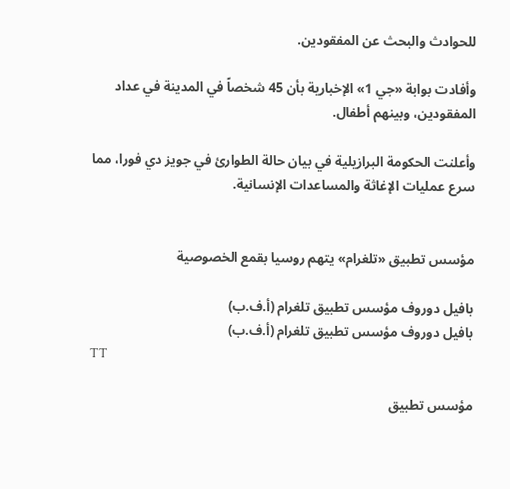للحوادث والبحث عن المفقودين.

وأفادت بوابة «جي 1» الإخبارية بأن 45 شخصاً في المدينة في عداد المفقودين، وبينهم أطفال.

وأعلنت الحكومة البرازيلية في بيان حالة الطوارئ في جويز دي فورا، مما سرع عمليات الإغاثة والمساعدات الإنسانية.


مؤسس تطبيق «تلغرام» يتهم روسيا بقمع الخصوصية

بافيل دوروف مؤسس تطبيق تلغرام (أ.ف.ب)
بافيل دوروف مؤسس تطبيق تلغرام (أ.ف.ب)
TT

مؤسس تطبيق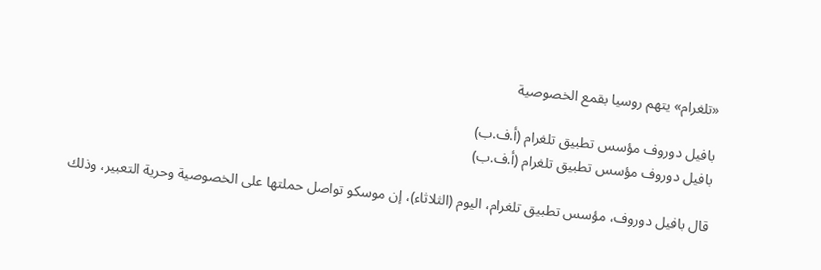«تلغرام» يتهم روسيا بقمع الخصوصية

بافيل دوروف مؤسس تطبيق تلغرام (أ.ف.ب)
بافيل دوروف مؤسس تطبيق تلغرام (أ.ف.ب)

قال بافيل دوروف، مؤسس تطبيق تلغرام، اليوم (الثلاثاء)، إن موسكو تواصل حملتها على الخصوصية وحرية التعبير، وذلك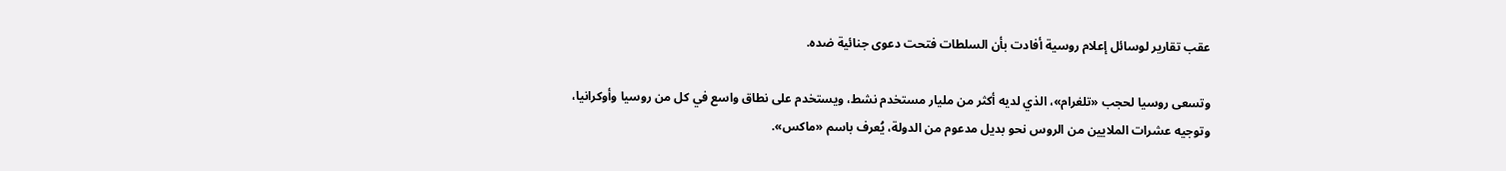عقب تقارير لوسائل ‌إعلام روسية ‌أفادت بأن السلطات ‌فتحت دعوى جنائية ضده.

وتسعى روسيا لحجب «تلغرام»، الذي لديه أكثر من مليار مستخدم نشط، ويستخدم على نطاق واسع في كل ‌من ‌روسيا وأوكرانيا، وتوجيه ‌عشرات الملايين من الروس ‌نحو بديل مدعوم من الدولة، يُعرف باسم «ماكس».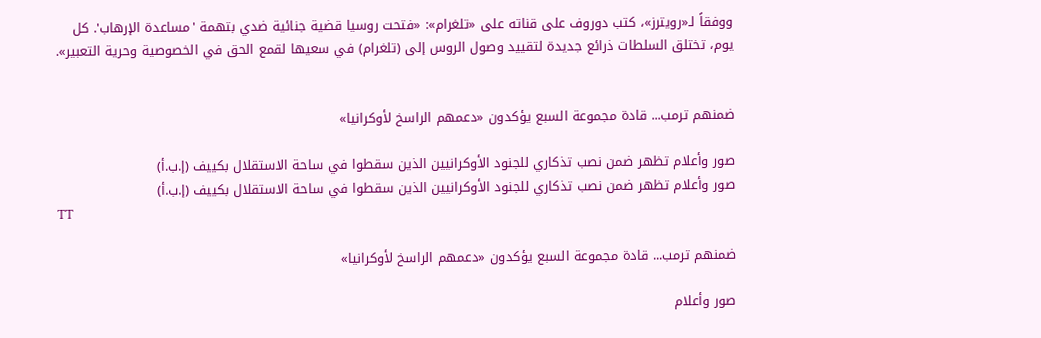ووفقاً لـ«رويترز»، كتب دوروف على ‌قناته على «تلغرام»: «فتحت روسيا قضية جنائية ضدي بتهمة 'مساعدة الإرهاب'. كل يوم، تختلق السلطات ذرائع جديدة لتقييد وصول الروس إلى (تلغرام) في سعيها لقمع الحق في الخصوصية وحرية التعبير».


ضمنهم ترمب... قادة مجموعة السبع يؤكدون «دعمهم الراسخ لأوكرانيا»

صور وأعلام تظهر ضمن نصب تذكاري للجنود الأوكرانيين الذين سقطوا في ساحة الاستقلال بكييف (إ.ب.أ)
صور وأعلام تظهر ضمن نصب تذكاري للجنود الأوكرانيين الذين سقطوا في ساحة الاستقلال بكييف (إ.ب.أ)
TT

ضمنهم ترمب... قادة مجموعة السبع يؤكدون «دعمهم الراسخ لأوكرانيا»

صور وأعلام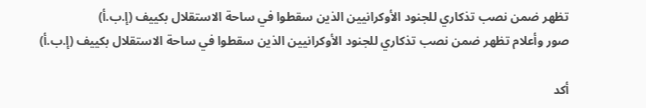تظهر ضمن نصب تذكاري للجنود الأوكرانيين الذين سقطوا في ساحة الاستقلال بكييف (إ.ب.أ)
صور وأعلام تظهر ضمن نصب تذكاري للجنود الأوكرانيين الذين سقطوا في ساحة الاستقلال بكييف (إ.ب.أ)

أكد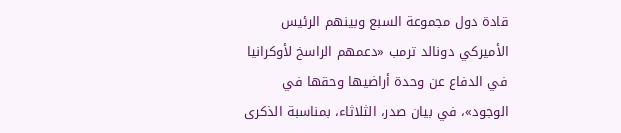قادة دول مجموعة السبع وبينهم الرئيس الأميركي دونالد ترمب «دعمهم الراسخ لأوكرانيا في الدفاع عن وحدة أراضيها وحقها في الوجود»، في بيان صدر، الثلاثاء، بمناسبة الذكرى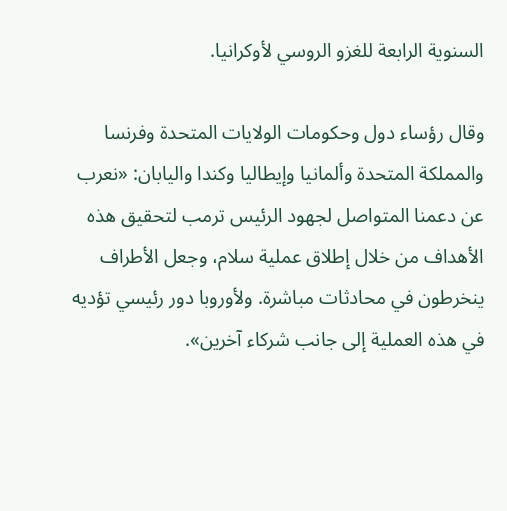السنوية الرابعة للغزو الروسي لأوكرانيا.

وقال رؤساء دول وحكومات الولايات المتحدة وفرنسا والمملكة المتحدة وألمانيا وإيطاليا وكندا واليابان: «نعرب عن دعمنا المتواصل لجهود الرئيس ترمب لتحقيق هذه الأهداف من خلال إطلاق عملية سلام، وجعل الأطراف ينخرطون في محادثات مباشرة. ولأوروبا دور رئيسي تؤديه في هذه العملية إلى جانب شركاء آخرين».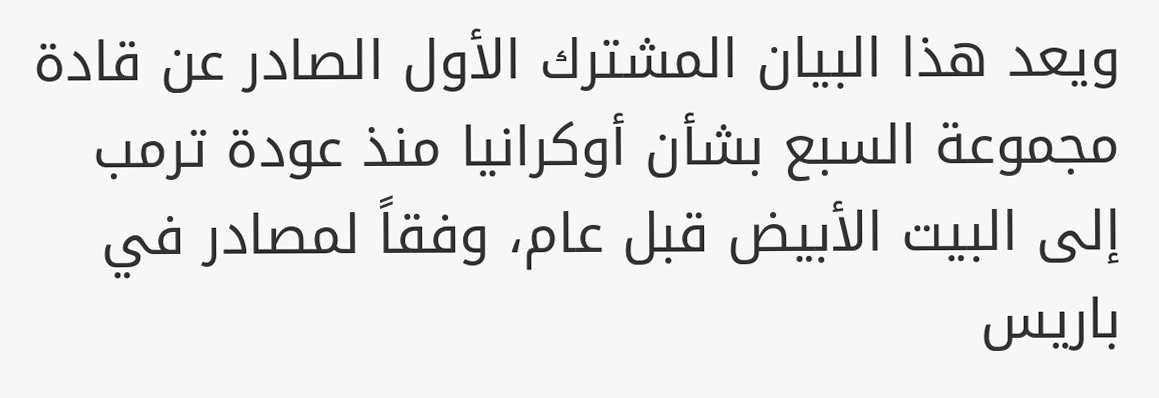ويعد هذا البيان المشترك الأول الصادر عن قادة مجموعة السبع بشأن أوكرانيا منذ عودة ترمب إلى البيت الأبيض قبل عام، وفقاً لمصادر في باريس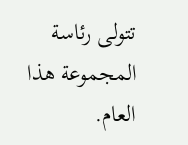تتولى رئاسة المجموعة هذا العام.